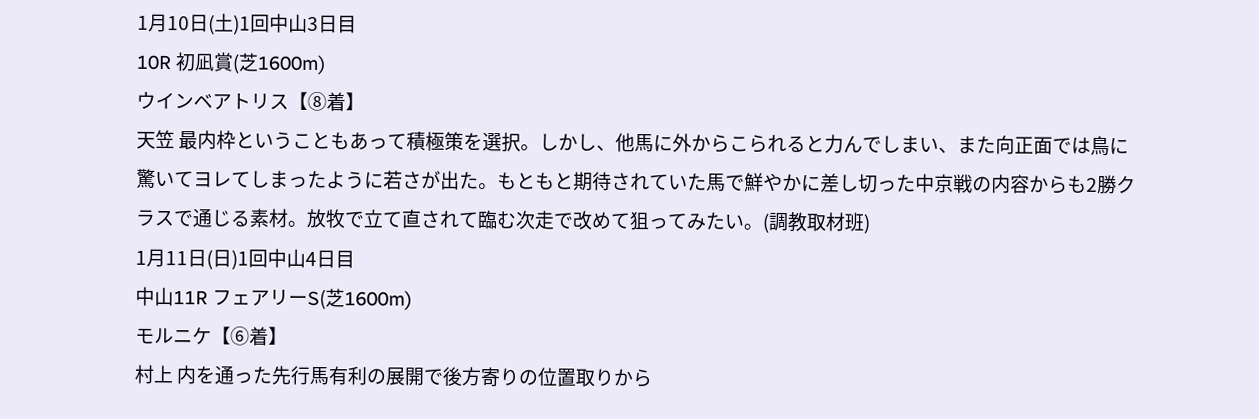1月10日(土)1回中山3日目
10R 初凪賞(芝1600m)
ウインベアトリス【⑧着】
天笠 最内枠ということもあって積極策を選択。しかし、他馬に外からこられると力んでしまい、また向正面では鳥に驚いてヨレてしまったように若さが出た。もともと期待されていた馬で鮮やかに差し切った中京戦の内容からも2勝クラスで通じる素材。放牧で立て直されて臨む次走で改めて狙ってみたい。(調教取材班)
1月11日(日)1回中山4日目
中山11R フェアリーS(芝1600m)
モルニケ【⑥着】
村上 内を通った先行馬有利の展開で後方寄りの位置取りから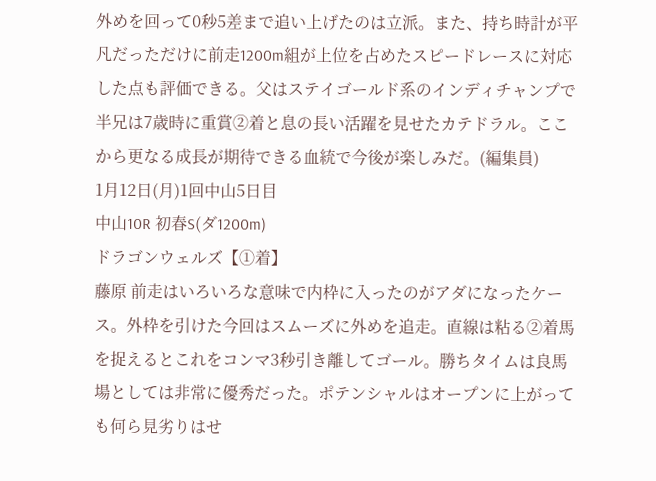外めを回って0秒5差まで追い上げたのは立派。また、持ち時計が平凡だっただけに前走1200m組が上位を占めたスピードレースに対応した点も評価できる。父はステイゴールド系のインディチャンプで半兄は7歳時に重賞②着と息の長い活躍を見せたカテドラル。ここから更なる成長が期待できる血統で今後が楽しみだ。(編集員)
1月12日(月)1回中山5日目
中山10R 初春S(ダ1200m)
ドラゴンウェルズ【①着】
藤原 前走はいろいろな意味で内枠に入ったのがアダになったケース。外枠を引けた今回はスムーズに外めを追走。直線は粘る②着馬を捉えるとこれをコンマ3秒引き離してゴール。勝ちタイムは良馬場としては非常に優秀だった。ポテンシャルはオープンに上がっても何ら見劣りはせ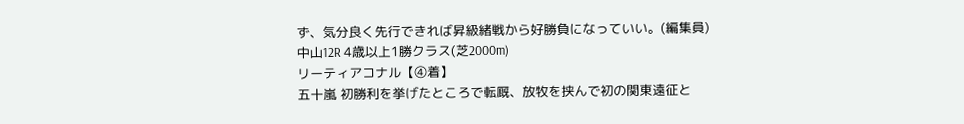ず、気分良く先行できれば昇級緒戦から好勝負になっていい。(編集員)
中山12R 4歳以上1勝クラス(芝2000m)
リーティアコナル【④着】
五十嵐 初勝利を挙げたところで転厩、放牧を挟んで初の関東遠征と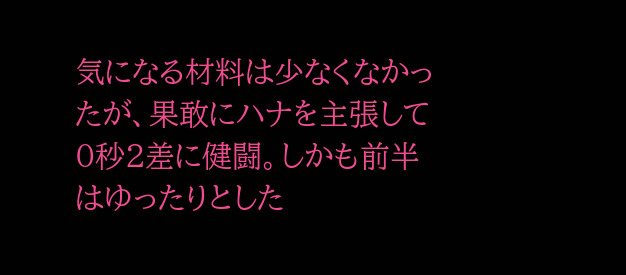気になる材料は少なくなかったが、果敢にハナを主張して0秒2差に健闘。しかも前半はゆったりとした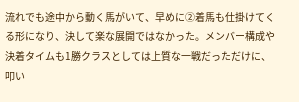流れでも途中から動く馬がいて、早めに②着馬も仕掛けてくる形になり、決して楽な展開ではなかった。メンバー構成や決着タイムも1勝クラスとしては上質な一戦だっただけに、叩い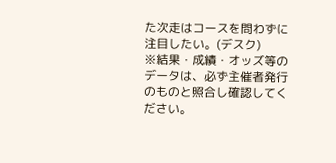た次走はコースを問わずに注目したい。(デスク)
※結果・成績・オッズ等のデータは、必ず主催者発行のものと照合し確認してください。